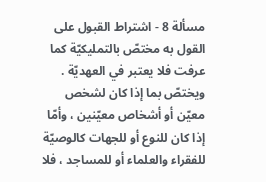مسألة 8 - اشتراط القبول على القول به مختصّ بالتمليكيّة كما عرفت فلا يعتبر في العهديّة .
ويختصّ بما إذا كان لشخص معيّن أو أشخاص معيّنين ، وأمّا إذا كان للنوع أو للجهات كالوصيّة للفقراء والعلماء أو للمساجد ، فلا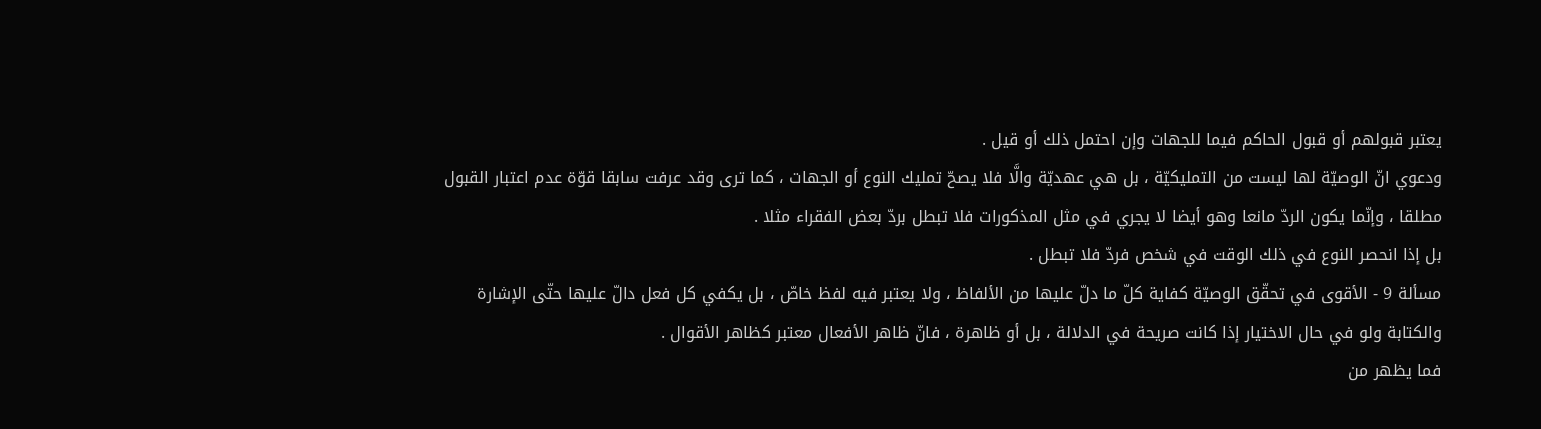يعتبر قبولهم أو قبول الحاكم فيما للجهات وإن احتمل ذلك أو قيل .
ودعوي انّ الوصيّة لها ليست من التمليكيّة ، بل هي عهديّة والَّا فلا يصحّ تمليك النوع أو الجهات ، كما ترى وقد عرفت سابقا قوّة عدم اعتبار القبول مطلقا ، وإنّما يكون الردّ مانعا وهو أيضا لا يجري في مثل المذكورات فلا تبطل بردّ بعض الفقراء مثلا .
بل إذا انحصر النوع في ذلك الوقت في شخص فردّ فلا تبطل .
مسألة 9 - الأقوى في تحقّق الوصيّة كفاية كلّ ما دلّ عليها من الألفاظ ، ولا يعتبر فيه لفظ خاصّ ، بل يكفي كل فعل دالّ عليها حتّى الإشارة والكتابة ولو في حال الاختيار إذا كانت صريحة في الدلالة ، بل أو ظاهرة ، فانّ ظاهر الأفعال معتبر كظاهر الأقوال .
فما يظهر من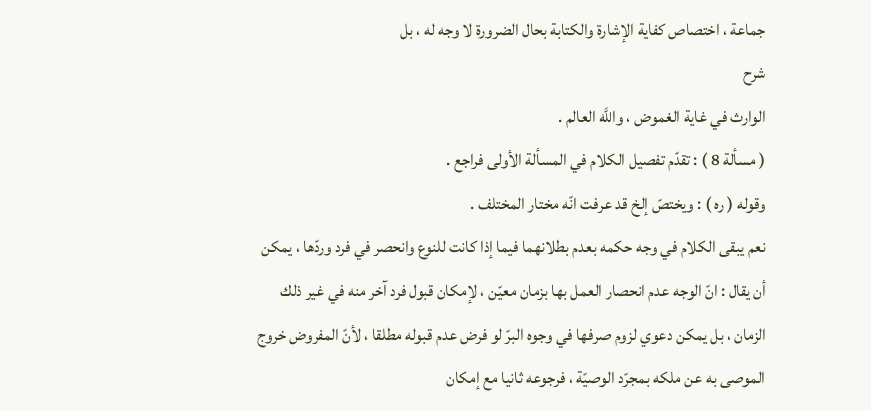جماعة ، اختصاص كفاية الإشارة والكتابة بحال الضرورة لا وجه له ، بل
شرح
الوارث في غاية الغموض ، واللَّه العالم .
( مسألة 8 ) : تقدّم تفصيل الكلام في المسألة الأولى فراجع .
وقوله ( ره ) : ويختصّ إلخ قد عرفت انّه مختار المختلف .
نعم يبقى الكلام في وجه حكمه بعدم بطلانهما فيما إذا كانت للنوع وانحصر في فرد وردّها ، يمكن أن يقال : انّ الوجه عدم انحصار العمل بها بزمان معيّن ، لإمكان قبول فرد آخر منه في غير ذلك الزمان ، بل يمكن دعوي لزوم صرفها في وجوه البرّ لو فرض عدم قبوله مطلقا ، لأنّ المفروض خروج الموصى به عن ملكه بمجرّد الوصيّة ، فرجوعه ثانيا مع إمكان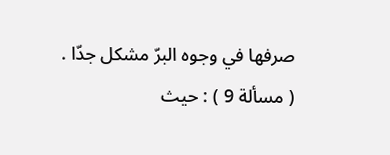صرفها في وجوه البرّ مشكل جدّا .
( مسألة 9 ) : حيث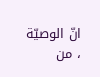انّ الوصيّة ، من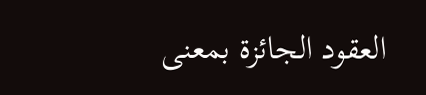العقود الجائزة بمعنى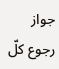جواز رجوع كلّ